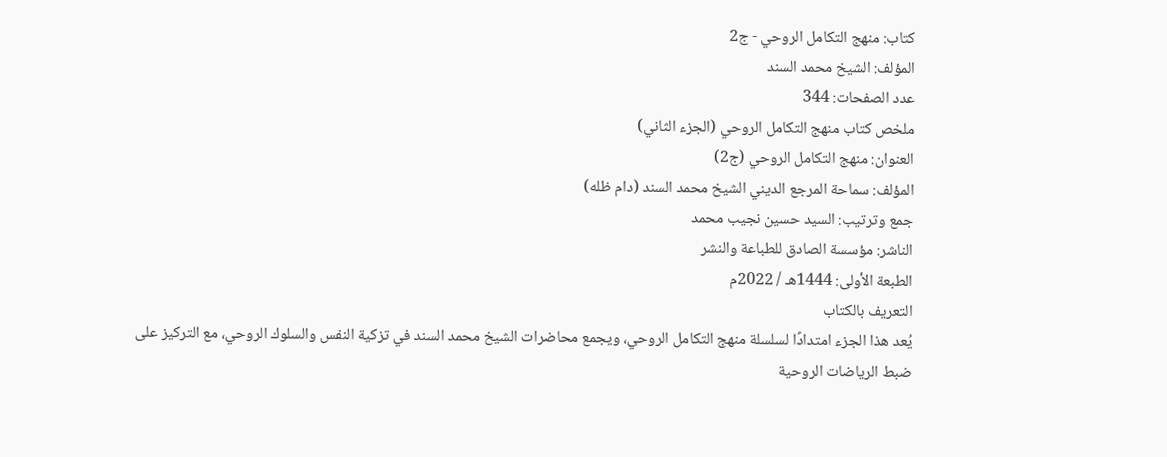كتاب: منهج التكامل الروحي - ج2
المؤلف: الشيخ محمد السند
عدد الصفحات: 344
ملخص كتاب منهج التكامل الروحي (الجزء الثاني)
العنوان: منهج التكامل الروحي (ج2)
المؤلف: سماحة المرجع الديني الشيخ محمد السند (دام ظله)
جمع وترتيب: السيد حسين نجيب محمد
الناشر: مؤسسة الصادق للطباعة والنشر
الطبعة الأولى: 1444هـ / 2022م
التعريف بالكتاب
يُعد هذا الجزء امتدادًا لسلسلة منهج التكامل الروحي، ويجمع محاضرات الشيخ محمد السند في تزكية النفس والسلوك الروحي، مع التركيز على ضبط الرياضات الروحية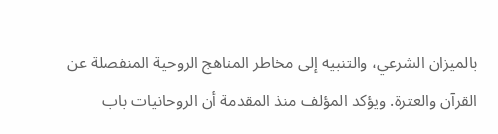بالميزان الشرعي، والتنبيه إلى مخاطر المناهج الروحية المنفصلة عن القرآن والعترة. ويؤكد المؤلف منذ المقدمة أن الروحانيات باب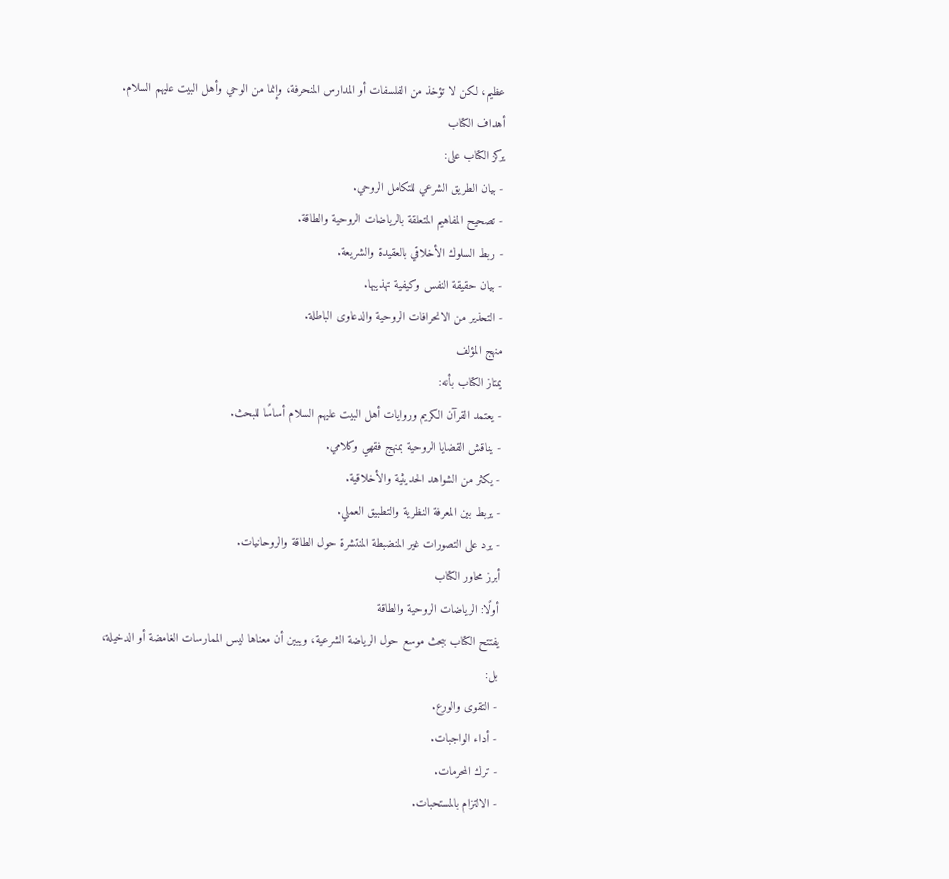عظيم، لكن لا تؤخذ من الفلسفات أو المدارس المنحرفة، وإنما من الوحي وأهل البيت عليهم السلام.
أهداف الكتاب
يركز الكتاب على:
- بيان الطريق الشرعي للتكامل الروحي.
- تصحيح المفاهيم المتعلقة بالرياضات الروحية والطاقة.
- ربط السلوك الأخلاقي بالعقيدة والشريعة.
- بيان حقيقة النفس وكيفية تهذيبها.
- التحذير من الانحرافات الروحية والدعاوى الباطلة.
منهج المؤلف
يمتاز الكتاب بأنه:
- يعتمد القرآن الكريم وروايات أهل البيت عليهم السلام أساسًا للبحث.
- يناقش القضايا الروحية بمنهج فقهي وكلامي.
- يكثر من الشواهد الحديثية والأخلاقية.
- يربط بين المعرفة النظرية والتطبيق العملي.
- يرد على التصورات غير المنضبطة المنتشرة حول الطاقة والروحانيات.
أبرز محاور الكتاب
أولًا: الرياضات الروحية والطاقة
يفتتح الكتاب ببحث موسع حول الرياضة الشرعية، ويبين أن معناها ليس الممارسات الغامضة أو الدخيلة، بل:
- التقوى والورع.
- أداء الواجبات.
- ترك المحرمات.
- الالتزام بالمستحبات.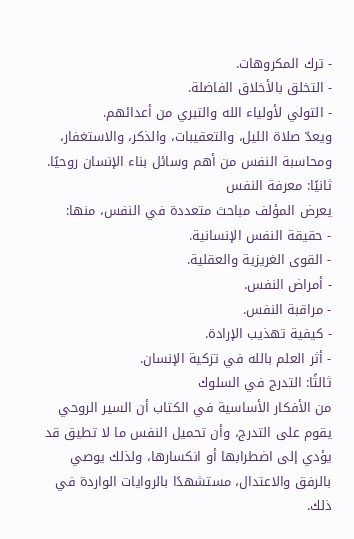- ترك المكروهات.
- التخلق بالأخلاق الفاضلة.
- التولي لأولياء الله والتبري من أعدائهم.
ويعدّ صلاة الليل، والتعقيبات، والذكر، والاستغفار، ومحاسبة النفس من أهم وسائل بناء الإنسان روحيًا.
ثانيًا: معرفة النفس
يعرض المؤلف مباحث متعددة في النفس، منها:
- حقيقة النفس الإنسانية.
- القوى الغريزية والعقلية.
- أمراض النفس.
- مراقبة النفس.
- كيفية تهذيب الإرادة.
- أثر العلم بالله في تزكية الإنسان.
ثالثًا: التدرج في السلوك
من الأفكار الأساسية في الكتاب أن السير الروحي يقوم على التدرج، وأن تحميل النفس ما لا تطيق قد يؤدي إلى اضطرابها أو انكسارها، ولذلك يوصي بالرفق والاعتدال، مستشهدًا بالروايات الواردة في ذلك.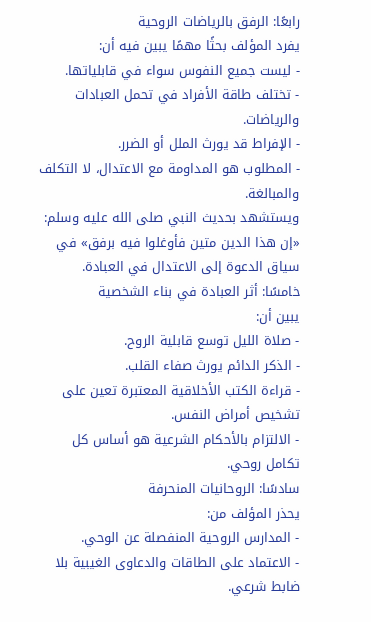رابعًا: الرفق بالرياضات الروحية
يفرد المؤلف بحثًا مهمًا يبين فيه أن:
- ليست جميع النفوس سواء في قابلياتها.
- تختلف طاقة الأفراد في تحمل العبادات والرياضات.
- الإفراط قد يورث الملل أو الضرر.
- المطلوب هو المداومة مع الاعتدال، لا التكلف والمبالغة.
ويستشهد بحديث النبي صلى الله عليه وسلم: «إن هذا الدين متين فأوغلوا فيه برفق» في سياق الدعوة إلى الاعتدال في العبادة.
خامسًا: أثر العبادة في بناء الشخصية
يبين أن:
- صلاة الليل توسع قابلية الروح.
- الذكر الدائم يورث صفاء القلب.
- قراءة الكتب الأخلاقية المعتبرة تعين على تشخيص أمراض النفس.
- الالتزام بالأحكام الشرعية هو أساس كل تكامل روحي.
سادسًا: الروحانيات المنحرفة
يحذر المؤلف من:
- المدارس الروحية المنفصلة عن الوحي.
- الاعتماد على الطاقات والدعاوى الغيبية بلا ضابط شرعي.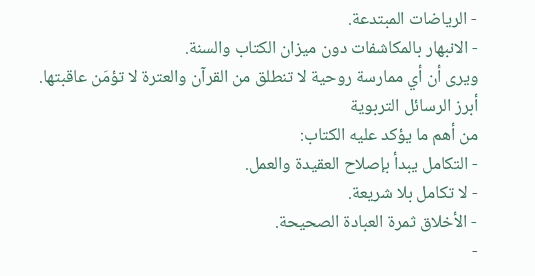- الرياضات المبتدعة.
- الانبهار بالمكاشفات دون ميزان الكتاب والسنة.
ويرى أن أي ممارسة روحية لا تنطلق من القرآن والعترة لا تؤمَن عاقبتها.
أبرز الرسائل التربوية
من أهم ما يؤكد عليه الكتاب:
- التكامل يبدأ بإصلاح العقيدة والعمل.
- لا تكامل بلا شريعة.
- الأخلاق ثمرة العبادة الصحيحة.
-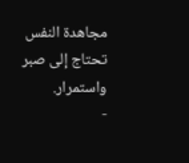مجاهدة النفس تحتاج إلى صبر واستمرار.
-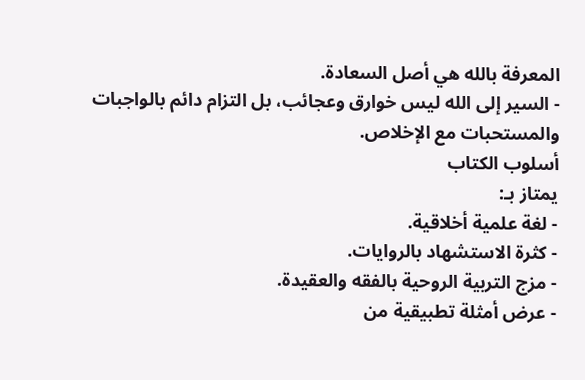المعرفة بالله هي أصل السعادة.
- السير إلى الله ليس خوارق وعجائب، بل التزام دائم بالواجبات والمستحبات مع الإخلاص.
أسلوب الكتاب
يمتاز بـ:
- لغة علمية أخلاقية.
- كثرة الاستشهاد بالروايات.
- مزج التربية الروحية بالفقه والعقيدة.
- عرض أمثلة تطبيقية من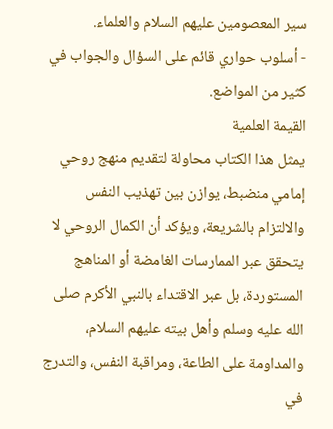سير المعصومين عليهم السلام والعلماء.
- أسلوب حواري قائم على السؤال والجواب في كثير من المواضع.
القيمة العلمية
يمثل هذا الكتاب محاولة لتقديم منهج روحي إمامي منضبط، يوازن بين تهذيب النفس والالتزام بالشريعة، ويؤكد أن الكمال الروحي لا يتحقق عبر الممارسات الغامضة أو المناهج المستوردة، بل عبر الاقتداء بالنبي الأكرم صلى الله عليه وسلم وأهل بيته عليهم السلام، والمداومة على الطاعة، ومراقبة النفس، والتدرج في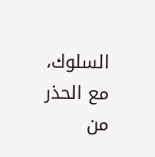السلوك، مع الحذر من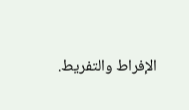الإفراط والتفريط.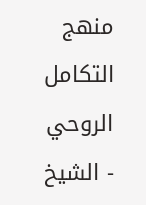منهج التكامل الروحي - الشيخ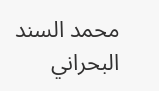محمد السند البحراني